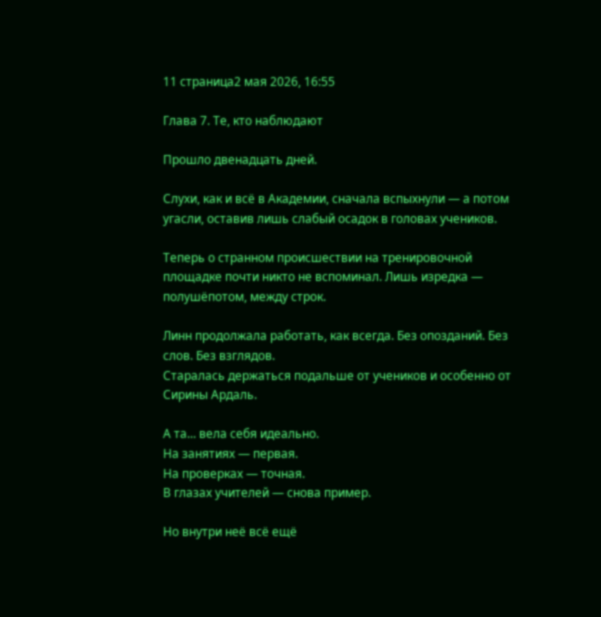11 страница2 мая 2026, 16:55

Глава 7. Те, кто наблюдают

Прошло двенадцать дней.

Слухи, как и всё в Академии, сначала вспыхнули — а потом угасли, оставив лишь слабый осадок в головах учеников.

Теперь о странном происшествии на тренировочной площадке почти никто не вспоминал. Лишь изредка — полушёпотом, между строк.

Линн продолжала работать, как всегда. Без опозданий. Без слов. Без взглядов.
Старалась держаться подальше от учеников и особенно от Сирины Ардаль.

А та... вела себя идеально.
На занятиях — первая.
На проверках — точная.
В глазах учителей — снова пример.

Но внутри неё всё ещё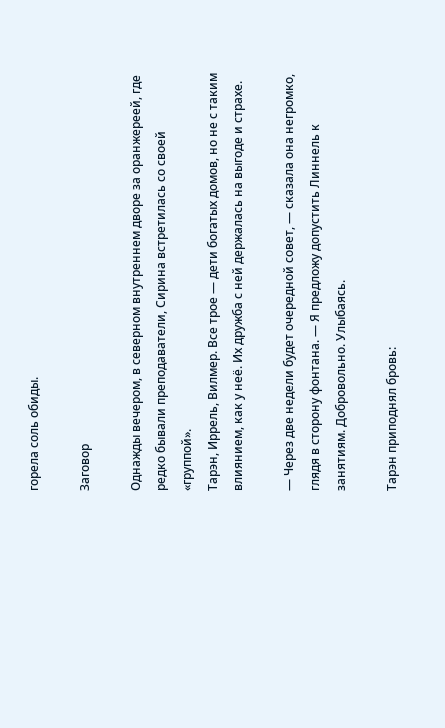горела соль обиды.

Заговор

Однажды вечером, в северном внутреннем дворе за оранжереей, где редко бывали преподаватели, Сирина встретилась со своей «группой».
Тарэн, Иррель, Вилмер. Все трое — дети богатых домов, но не с таким влиянием, как у неё. Их дружба с ней держалась на выгоде и страхе.

— Через две недели будет очередной совет, — сказала она негромко, глядя в сторону фонтана. — Я предложу допустить Линнель к занятиям. Добровольно. Улыбаясь.

Тарэн приподнял бровь: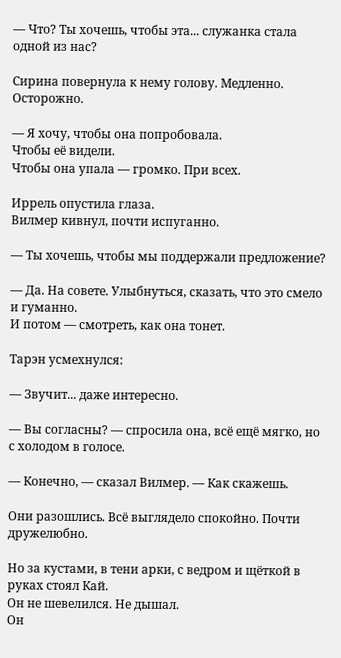— Что? Ты хочешь, чтобы эта... служанка стала одной из нас?

Сирина повернула к нему голову. Медленно. Осторожно.

— Я хочу, чтобы она попробовала.
Чтобы её видели.
Чтобы она упала — громко. При всех.

Иррель опустила глаза.
Вилмер кивнул, почти испуганно.

— Ты хочешь, чтобы мы поддержали предложение?

— Да. На совете. Улыбнуться, сказать, что это смело и гуманно.
И потом — смотреть, как она тонет.

Тарэн усмехнулся:

— Звучит... даже интересно.

— Вы согласны? — спросила она, всё ещё мягко, но с холодом в голосе.

— Конечно, — сказал Вилмер. — Как скажешь.

Они разошлись. Всё выглядело спокойно. Почти дружелюбно.

Но за кустами, в тени арки, с ведром и щёткой в руках стоял Кай.
Он не шевелился. Не дышал.
Он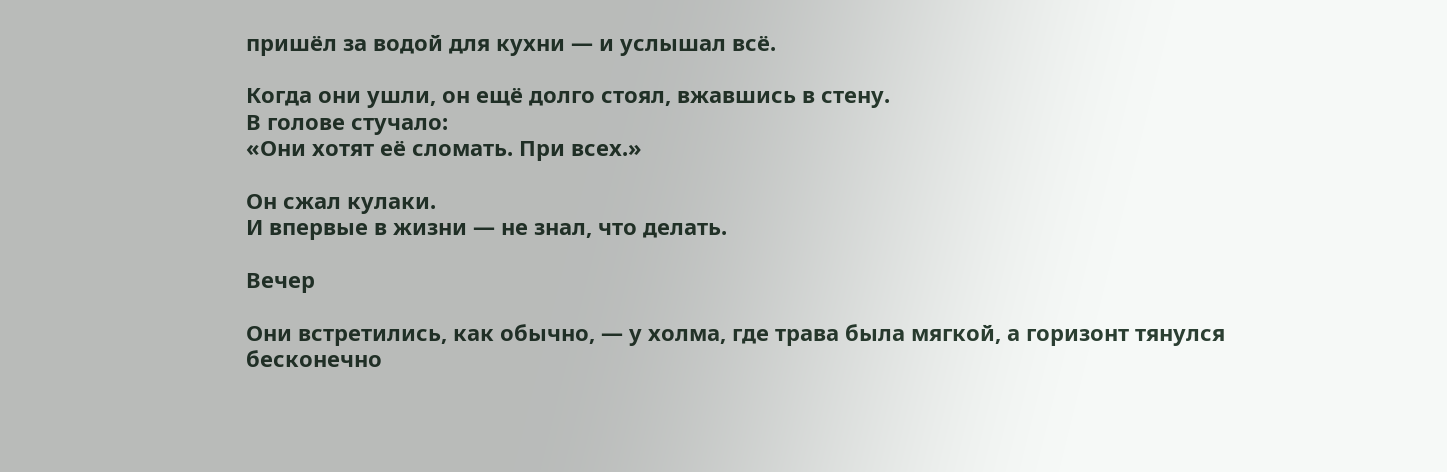пришёл за водой для кухни — и услышал всё.

Когда они ушли, он ещё долго стоял, вжавшись в стену.
В голове стучало:
«Они хотят её сломать. При всех.»

Он сжал кулаки.
И впервые в жизни — не знал, что делать.

Вечер

Они встретились, как обычно, — у холма, где трава была мягкой, а горизонт тянулся бесконечно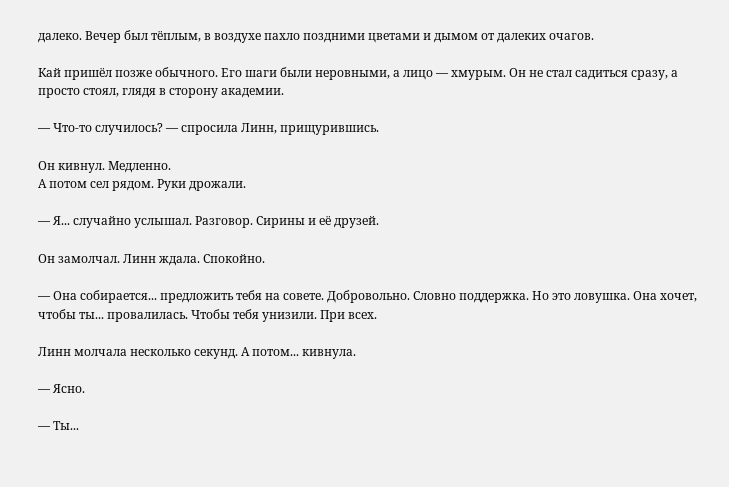далеко. Вечер был тёплым, в воздухе пахло поздними цветами и дымом от далеких очагов.

Кай пришёл позже обычного. Его шаги были неровными, а лицо — хмурым. Он не стал садиться сразу, а просто стоял, глядя в сторону академии.

— Что-то случилось? — спросила Линн, прищурившись.

Он кивнул. Медленно.
А потом сел рядом. Руки дрожали.

— Я... случайно услышал. Разговор. Сирины и её друзей.

Он замолчал. Линн ждала. Спокойно.

— Она собирается... предложить тебя на совете. Добровольно. Словно поддержка. Но это ловушка. Она хочет, чтобы ты... провалилась. Чтобы тебя унизили. При всех.

Линн молчала несколько секунд. А потом... кивнула.

— Ясно.

— Ты...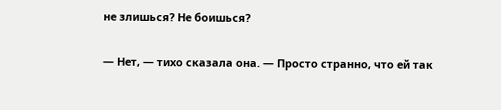не злишься? Не боишься?

— Нет, — тихо сказала она. — Просто странно, что ей так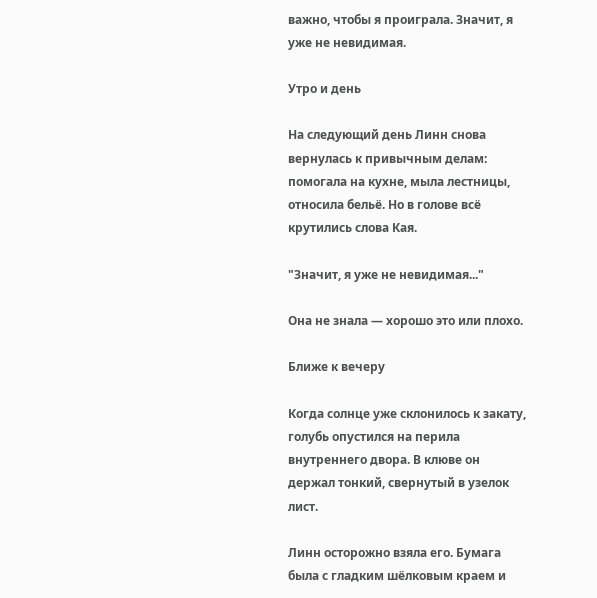важно, чтобы я проиграла. Значит, я уже не невидимая.

Утро и день

На следующий день Линн снова вернулась к привычным делам: помогала на кухне, мыла лестницы, относила бельё. Но в голове всё крутились слова Кая.

"Значит, я уже не невидимая..."

Она не знала — хорошо это или плохо.

Ближе к вечеру

Когда солнце уже склонилось к закату, голубь опустился на перила внутреннего двора. В клюве он держал тонкий, свернутый в узелок лист.

Линн осторожно взяла его. Бумага была с гладким шёлковым краем и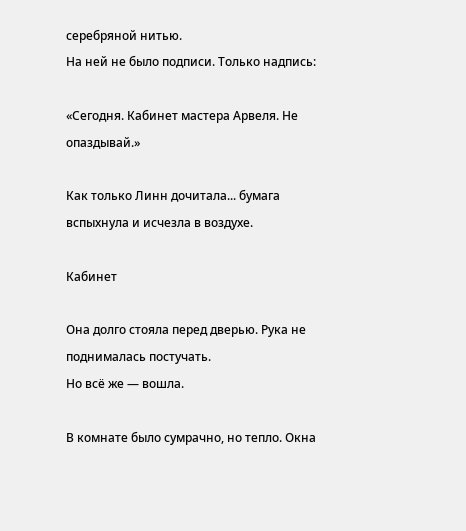серебряной нитью.
На ней не было подписи. Только надпись:

«Сегодня. Кабинет мастера Арвеля. Не опаздывай.»

Как только Линн дочитала... бумага вспыхнула и исчезла в воздухе.

Кабинет

Она долго стояла перед дверью. Рука не поднималась постучать.
Но всё же — вошла.

В комнате было сумрачно, но тепло. Окна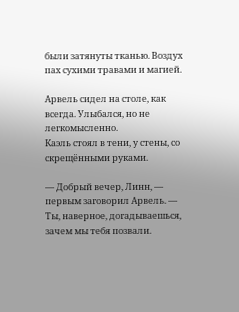были затянуты тканью. Воздух пах сухими травами и магией.

Арвель сидел на столе, как всегда. Улыбался, но не легкомысленно.
Каэль стоял в тени, у стены, со скрещёнными руками.

— Добрый вечер, Линн, — первым заговорил Арвель. — Ты, наверное, догадываешься, зачем мы тебя позвали.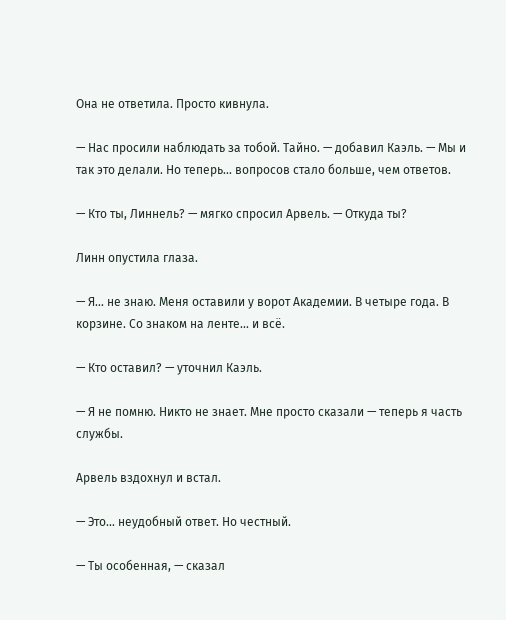Она не ответила. Просто кивнула.

— Нас просили наблюдать за тобой. Тайно. — добавил Каэль. — Мы и так это делали. Но теперь... вопросов стало больше, чем ответов.

— Кто ты, Линнель? — мягко спросил Арвель. — Откуда ты?

Линн опустила глаза.

— Я... не знаю. Меня оставили у ворот Академии. В четыре года. В корзине. Со знаком на ленте... и всё.

— Кто оставил? — уточнил Каэль.

— Я не помню. Никто не знает. Мне просто сказали — теперь я часть службы.

Арвель вздохнул и встал.

— Это... неудобный ответ. Но честный.

— Ты особенная, — сказал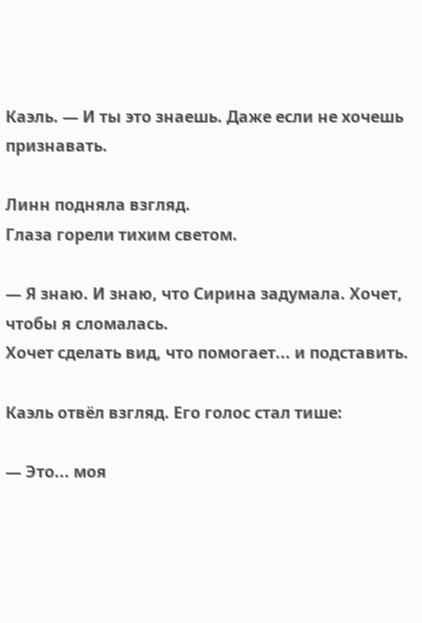Каэль. — И ты это знаешь. Даже если не хочешь признавать.

Линн подняла взгляд.
Глаза горели тихим светом.

— Я знаю. И знаю, что Сирина задумала. Хочет, чтобы я сломалась.
Хочет сделать вид, что помогает... и подставить.

Каэль отвёл взгляд. Его голос стал тише:

— Это... моя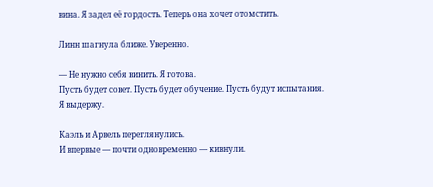вина. Я задел её гордость. Теперь она хочет отомстить.

Линн шагнула ближе. Уверенно.

— Не нужно себя винить. Я готова.
Пусть будет совет. Пусть будет обучение. Пусть будут испытания.
Я выдержу.

Каэль и Арвель переглянулись.
И впервые — почти одновременно — кивнули.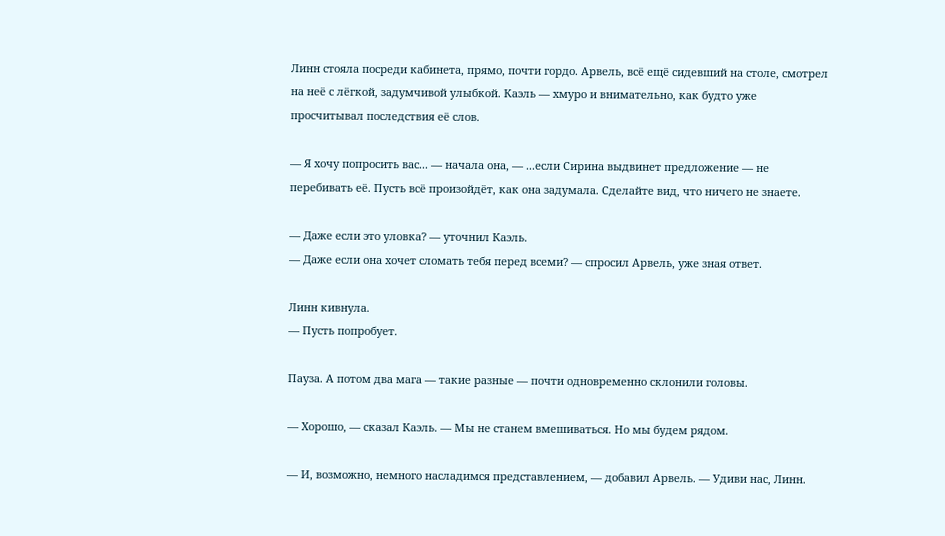Линн стояла посреди кабинета, прямо, почти гордо. Арвель, всё ещё сидевший на столе, смотрел на неё с лёгкой, задумчивой улыбкой. Каэль — хмуро и внимательно, как будто уже просчитывал последствия её слов.

— Я хочу попросить вас... — начала она, — ...если Сирина выдвинет предложение — не перебивать её. Пусть всё произойдёт, как она задумала. Сделайте вид, что ничего не знаете.

— Даже если это уловка? — уточнил Каэль.
— Даже если она хочет сломать тебя перед всеми? — спросил Арвель, уже зная ответ.

Линн кивнула.
— Пусть попробует.

Пауза. А потом два мага — такие разные — почти одновременно склонили головы.

— Хорошо, — сказал Каэль. — Мы не станем вмешиваться. Но мы будем рядом.

— И, возможно, немного насладимся представлением, — добавил Арвель. — Удиви нас, Линн.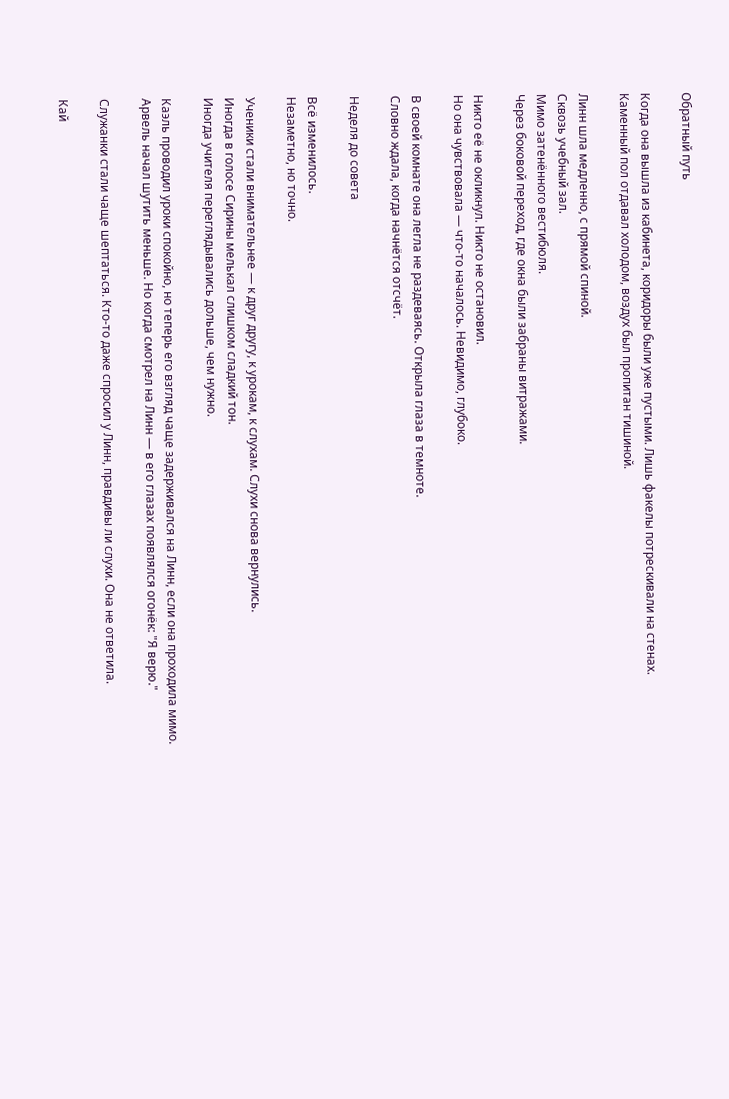Обратный путь

Когда она вышла из кабинета, коридоры были уже пустыми. Лишь факелы потрескивали на стенах.
Каменный пол отдавал холодом, воздух был пропитан тишиной.

Линн шла медленно, с прямой спиной.
Сквозь учебный зал.
Мимо затенённого вестибюля.
Через боковой переход, где окна были забраны витражами.

Никто её не окликнул. Никто не остановил.
Но она чувствовала — что-то началось. Невидимо, глубоко.

В своей комнате она легла не раздеваясь. Открыла глаза в темноте.
Словно ждала, когда начнётся отсчёт.

Неделя до совета

Всё изменилось.
Незаметно, но точно.

Ученики стали внимательнее — к друг другу, к урокам, к слухам. Слухи снова вернулись.
Иногда в голосе Сирины мелькал слишком сладкий тон.
Иногда учителя переглядывались дольше, чем нужно.

Каэль проводил уроки спокойно, но теперь его взгляд чаще задерживался на Линн, если она проходила мимо.
Арвель начал шутить меньше. Но когда смотрел на Линн — в его глазах появлялся огонёк: "Я верю."

Служанки стали чаще шептаться. Кто-то даже спросил у Линн, правдивы ли слухи. Она не ответила.

Кай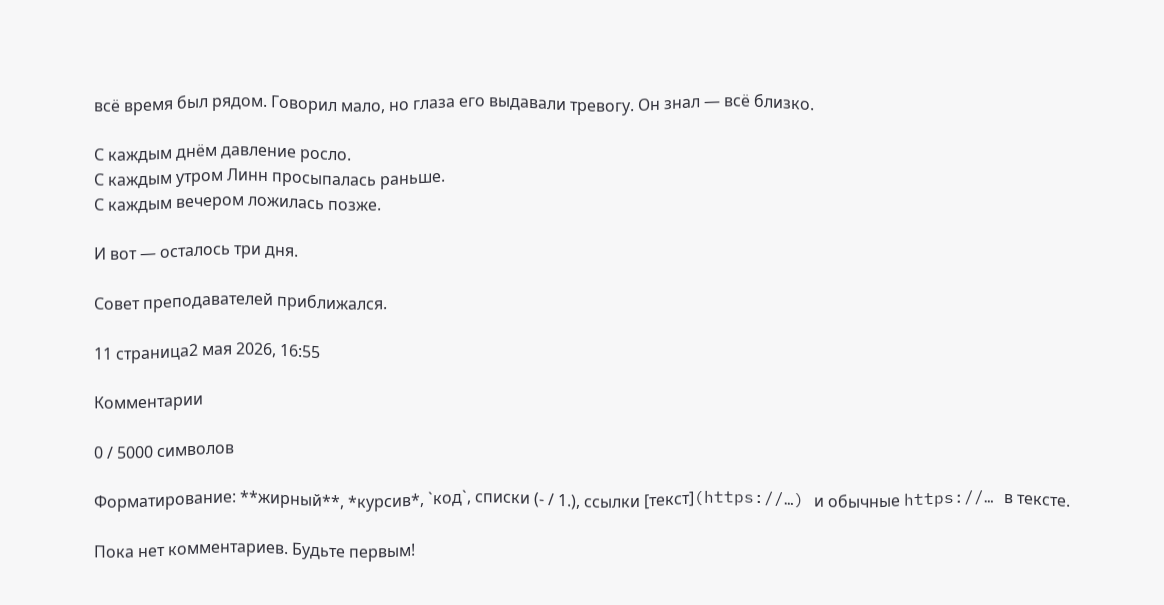всё время был рядом. Говорил мало, но глаза его выдавали тревогу. Он знал — всё близко.

С каждым днём давление росло.
С каждым утром Линн просыпалась раньше.
С каждым вечером ложилась позже.

И вот — осталось три дня.

Совет преподавателей приближался.

11 страница2 мая 2026, 16:55

Комментарии

0 / 5000 символов

Форматирование: **жирный**, *курсив*, `код`, списки (- / 1.), ссылки [текст](https://…) и обычные https://… в тексте.

Пока нет комментариев. Будьте первым!